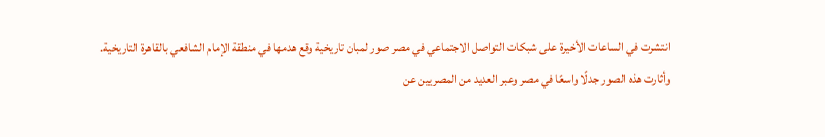انتشرت في الساعات الأخيرة على شبكات التواصل الاجتماعي في مصر صور لمبان تاريخية وقع هدمها في منطقة الإمام الشافعي بالقاهرة التاريخية.
وأثارت هذه الصور جدلًا واسعًا في مصر وعبر العديد من المصريين عن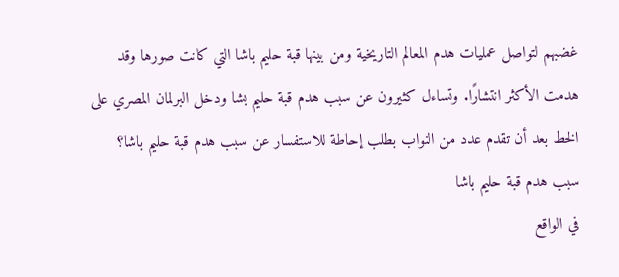غضبهم لتواصل عمليات هدم المعالم التاريخية ومن بينها قبة حليم باشا التي كانت صورها وقد هدمت الأكثر انتشارًا. وتساءل كثيرون عن سبب هدم قبة حليم بشا ودخل البرلمان المصري على الخط بعد أن تقدم عدد من النواب بطلب إحاطة للاستفسار عن سبب هدم قبة حليم باشا؟
سبب هدم قبة حليم باشا
في الواقع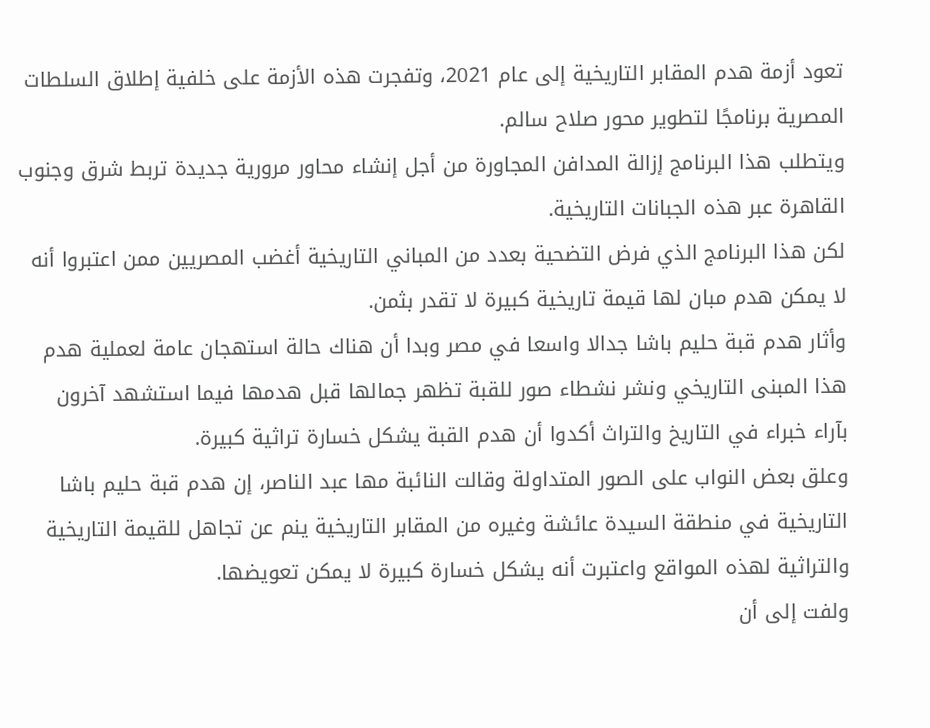تعود أزمة هدم المقابر التاريخية إلى عام 2021، وتفجرت هذه الأزمة على خلفية إطلاق السلطات المصرية برنامجًا لتطوير محور صلاح سالم.
ويتطلب هذا البرنامج إزالة المدافن المجاورة من أجل إنشاء محاور مرورية جديدة تربط شرق وجنوب القاهرة عبر هذه الجبانات التاريخية.
لكن هذا البرنامج الذي فرض التضحية بعدد من المباني التاريخية أغضب المصريين ممن اعتبروا أنه لا يمكن هدم مبان لها قيمة تاريخية كبيرة لا تقدر بثمن.
وأثار هدم قبة حليم باشا جدالا واسعا في مصر وبدا أن هناك حالة استهجان عامة لعملية هدم هذا المبنى التاريخي ونشر نشطاء صور للقبة تظهر جمالها قبل هدمها فيما استشهد آخرون بآراء خبراء في التاريخ والتراث أكدوا أن هدم القبة يشكل خسارة تراثية كبيرة.
وعلق بعض النواب على الصور المتداولة وقالت النائبة مها عبد الناصر، إن هدم قبة حليم باشا التاريخية في منطقة السيدة عائشة وغيره من المقابر التاريخية ينم عن تجاهل للقيمة التاريخية والتراثية لهذه المواقع واعتبرت أنه يشكل خسارة كبيرة لا يمكن تعويضها.
ولفت إلى أن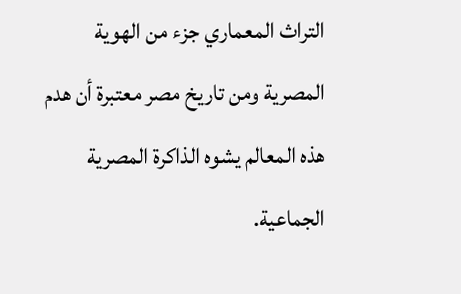التراث المعماري جزء من الهوية المصرية ومن تاريخ مصر معتبرة أن هدم هذه المعالم يشوه الذاكرة المصرية الجماعية.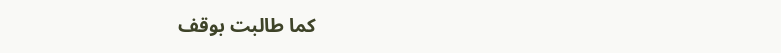كما طالبت بوقف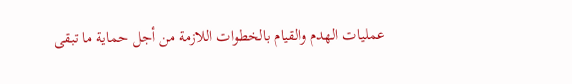عمليات الهدم والقيام بالخطوات اللازمة من أجل حماية ما تبقى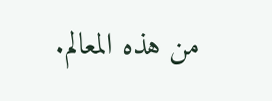من هذه المعالم.